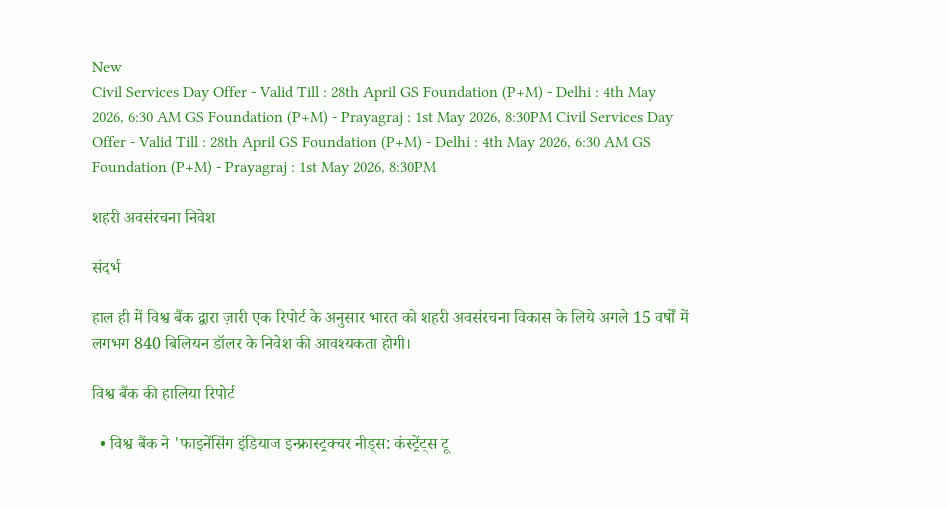New
Civil Services Day Offer - Valid Till : 28th April GS Foundation (P+M) - Delhi : 4th May 2026, 6:30 AM GS Foundation (P+M) - Prayagraj : 1st May 2026, 8:30PM Civil Services Day Offer - Valid Till : 28th April GS Foundation (P+M) - Delhi : 4th May 2026, 6:30 AM GS Foundation (P+M) - Prayagraj : 1st May 2026, 8:30PM

शहरी अवसंरचना निवेश

संदर्भ

हाल ही में विश्व बैंक द्वारा ज़ारी एक रिपोर्ट के अनुसार भारत को शहरी अवसंरचना विकास के लिये अगले 15 वर्षों में लगभग 840 बिलियन डॉलर के निवेश की आवश्यकता होगी।

विश्व बैंक की हालिया रिपोर्ट

  • विश्व बैंक ने 'फाइनेंसिंग इंडियाज इन्फ्रास्ट्रक्चर नीड्स: कंस्ट्रेंट्स टू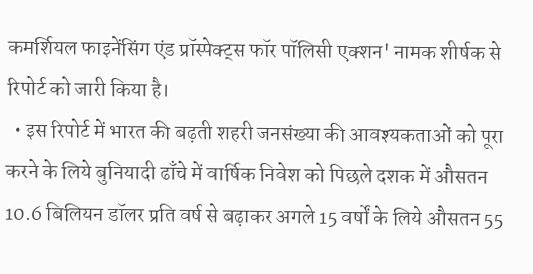कमर्शियल फाइनेंसिंग एंड प्रॉस्पेक्ट्स फॉर पॉलिसी एक्शन' नामक शीर्षक से रिपोर्ट को जारी किया है।
  • इस रिपोर्ट में भारत की बढ़ती शहरी जनसंख्या की आवश्यकताओं को पूरा करने के लिये बुनियादी ढाँचे में वार्षिक निवेश को पिछले दशक में औसतन 10.6 बिलियन डॉलर प्रति वर्ष से बढ़ाकर अगले 15 वर्षों के लिये औसतन 55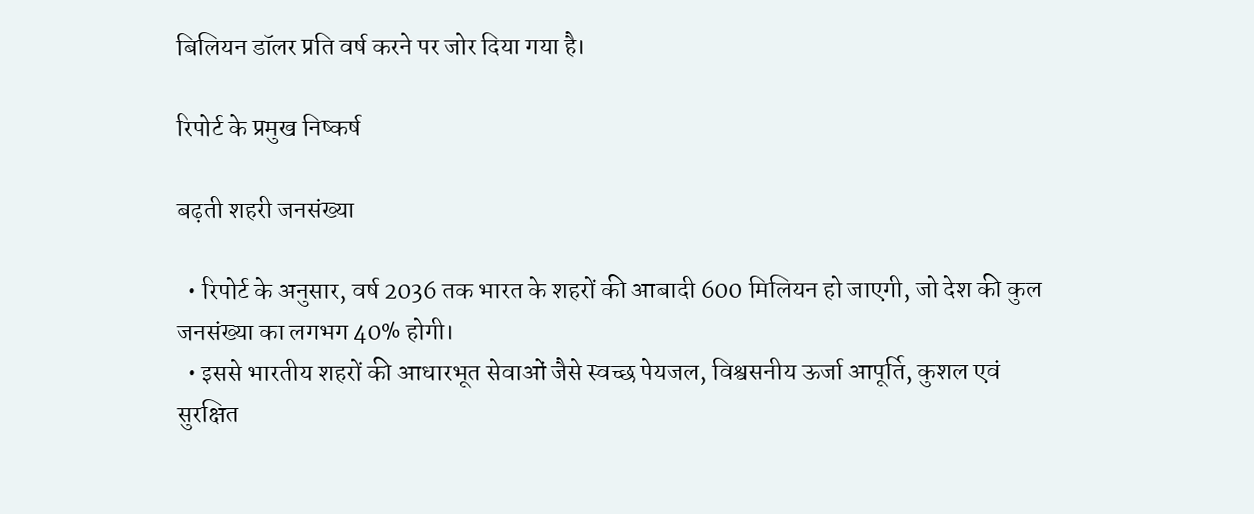बिलियन डॉलर प्रति वर्ष करने पर जोर दिया गया है।

रिपोर्ट के प्रमुख निष्कर्ष

बढ़ती शहरी जनसंख्या

  • रिपोर्ट के अनुसार, वर्ष 2036 तक भारत के शहरों की आबादी 600 मिलियन हो जाएगी, जो देश की कुल जनसंख्या का लगभग 40% होगी।
  • इससे भारतीय शहरों की आधारभूत सेवाओं जैसे स्वच्छ पेयजल, विश्वसनीय ऊर्जा आपूर्ति, कुशल एवं सुरक्षित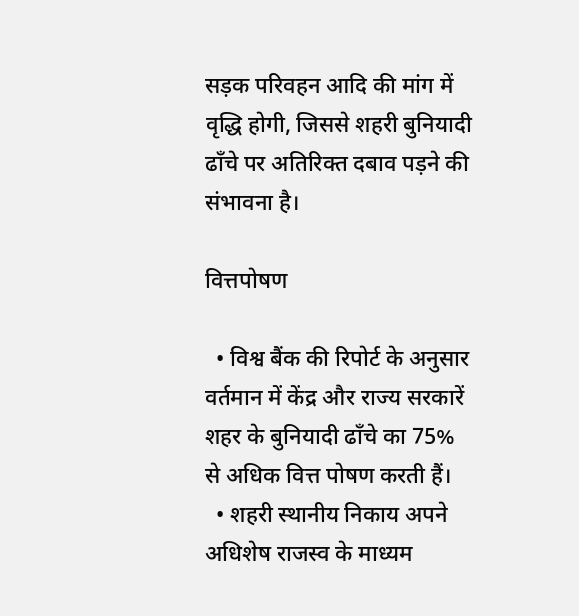सड़क परिवहन आदि की मांग में वृद्धि होगी, जिससे शहरी बुनियादी ढाँचे पर अतिरिक्त दबाव पड़ने की संभावना है।

वित्तपोषण

  • विश्व बैंक की रिपोर्ट के अनुसार वर्तमान में केंद्र और राज्य सरकारें शहर के बुनियादी ढाँचे का 75% से अधिक वित्त पोषण करती हैं।
  • शहरी स्थानीय निकाय अपने अधिशेष राजस्व के माध्यम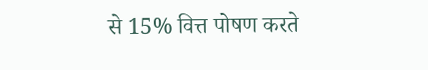से 15% वित्त पोषण करते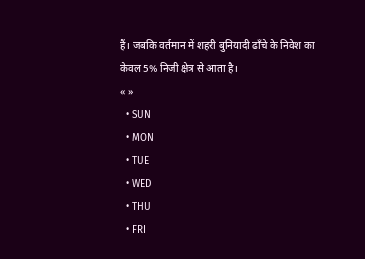हैं। जबकि वर्तमान में शहरी बुनियादी ढाँचे के निवेश का केवल 5% निजी क्षेत्र से आता है।
« »
  • SUN
  • MON
  • TUE
  • WED
  • THU
  • FRI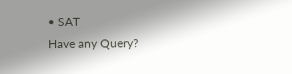• SAT
Have any Query?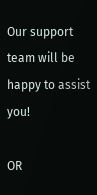Our support team will be happy to assist you!

OR